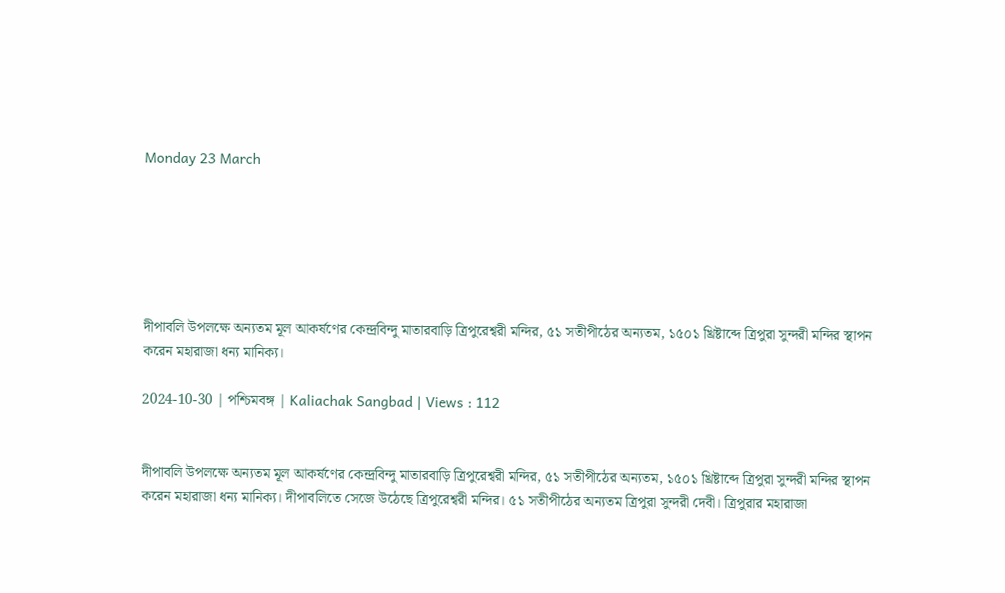Monday 23 March






দীপাবলি উপলক্ষে অন্যতম মূল আকর্ষণের কেন্দ্রবিন্দু মাতারবাড়ি ত্রিপুরেশ্বরী মন্দির, ৫১ সতীপীঠের অন্যতম, ১৫০১ খ্রিষ্টাব্দে ত্রিপুরা সুন্দরী মন্দির স্থাপন করেন মহারাজা ধন্য মানিক্য।

2024-10-30 | পশ্চিমবঙ্গ | Kaliachak Sangbad | Views : 112


দীপাবলি উপলক্ষে অন্যতম মূল আকর্ষণের কেন্দ্রবিন্দু মাতারবাড়ি ত্রিপুরেশ্বরী মন্দির, ৫১ সতীপীঠের অন্যতম, ১৫০১ খ্রিষ্টাব্দে ত্রিপুরা সুন্দরী মন্দির স্থাপন করেন মহারাজা ধন্য মানিক্য। দীপাবলিতে সেজে উঠেছে ত্রিপুরেশ্বরী মন্দির। ৫১ সতীপীঠের অন্যতম ত্রিপুরা সুন্দরী দেবী। ত্রিপুরার মহারাজা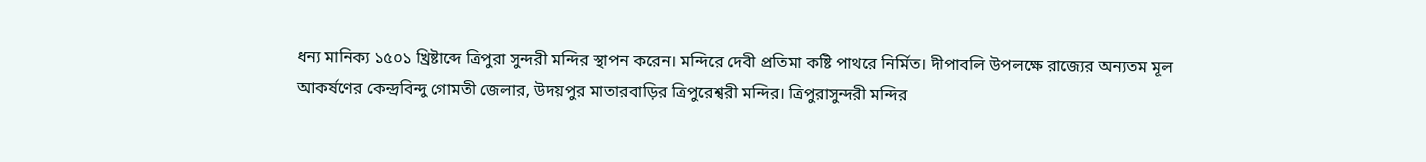ধন্য মানিক্য ১৫০১ খ্রিষ্টাব্দে ত্রিপুরা সুন্দরী মন্দির স্থাপন করেন। মন্দিরে দেবী প্রতিমা কষ্টি পাথরে নির্মিত। দীপাবলি উপলক্ষে রাজ্যের অন্যতম মূল আকর্ষণের কেন্দ্রবিন্দু গোমতী জেলার, উদয়পুর মাতারবাড়ির ত্রিপুরেশ্বরী মন্দির। ত্রিপুরাসুন্দরী মন্দির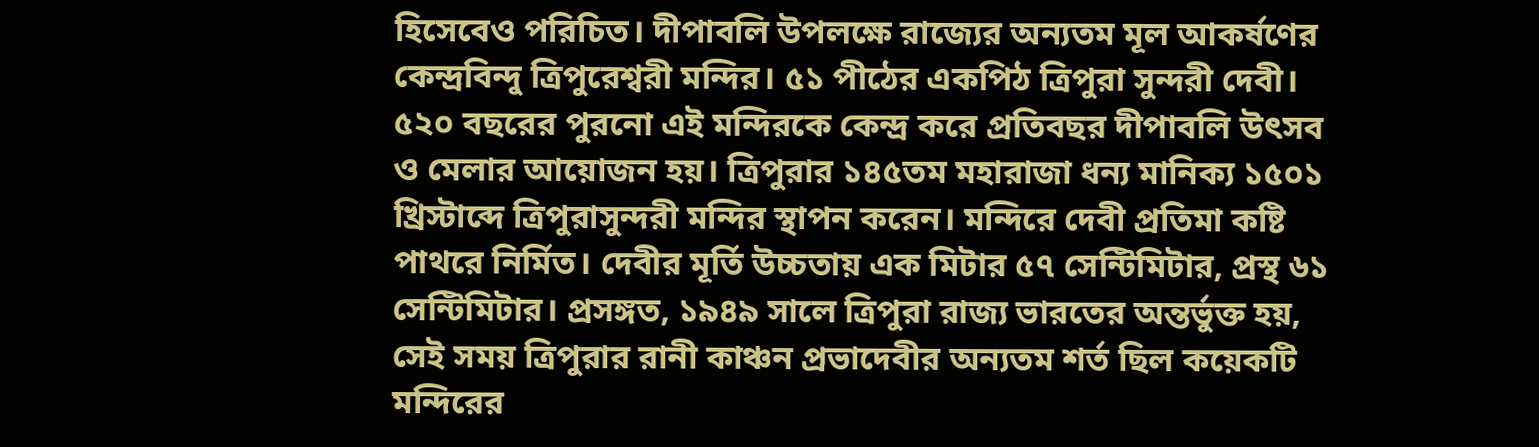হিসেবেও পরিচিত। দীপাবলি উপলক্ষে রাজ্যের অন্যতম মূল আকর্ষণের কেন্দ্রবিন্দু ত্রিপুরেশ্বরী মন্দির। ৫১ পীঠের একপিঠ ত্রিপুরা সুন্দরী দেবী। ৫২০ বছরের পুরনো এই মন্দিরকে কেন্দ্র করে প্রতিবছর দীপাবলি উৎসব ও মেলার আয়োজন হয়। ত্রিপুরার ১৪৫তম মহারাজা ধন্য মানিক্য ১৫০১ খ্রিস্টাব্দে ত্রিপুরাসুন্দরী মন্দির স্থাপন করেন। মন্দিরে দেবী প্রতিমা কষ্টি পাথরে নির্মিত। দেবীর মূর্তি উচ্চতায় এক মিটার ৫৭ সেন্টিমিটার, প্রস্থ ৬১ সেন্টিমিটার। প্রসঙ্গত, ১৯৪৯ সালে ত্রিপুরা রাজ্য ভারতের অন্তর্ভুক্ত হয়, সেই সময় ত্রিপুরার রানী কাঞ্চন প্রভাদেবীর অন্যতম শর্ত ছিল কয়েকটি মন্দিরের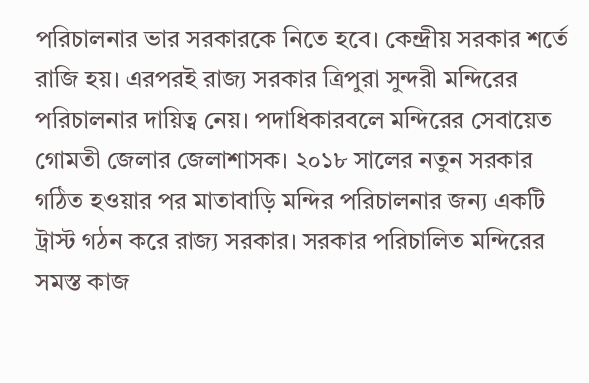পরিচালনার ভার সরকারকে নিতে হবে। কেন্দ্রীয় সরকার শর্তে রাজি হয়। এরপরই রাজ্য সরকার ত্রিপুরা সুন্দরী মন্দিরের পরিচালনার দায়িত্ব নেয়। পদাধিকারবলে মন্দিরের সেবায়েত গোমতী জেলার জেলাশাসক। ২০১৮ সালের নতুন সরকার গঠিত হওয়ার পর মাতাবাড়ি মন্দির পরিচালনার জন্য একটি ট্রাস্ট গঠন করে রাজ্য সরকার। সরকার পরিচালিত মন্দিরের সমস্ত কাজ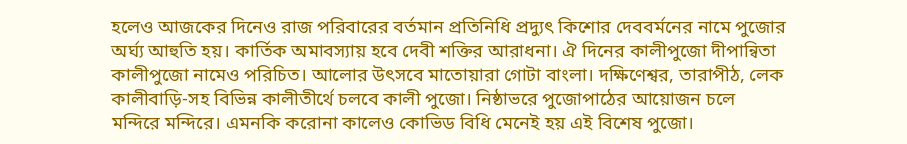হলেও আজকের দিনেও রাজ পরিবারের বর্তমান প্রতিনিধি প্রদ্যুৎ কিশোর দেববর্মনের নামে পুজোর অর্ঘ্য আহুতি হয়। কার্তিক অমাবস্যায় হবে দেবী শক্তির আরাধনা। ঐ দিনের কালীপুজো দীপান্বিতা কালীপুজো নামেও পরিচিত। আলোর উৎসবে মাতোয়ারা গোটা বাংলা। দক্ষিণেশ্বর, তারাপীঠ, লেক কালীবাড়ি-সহ বিভিন্ন কালীতীর্থে চলবে কালী পুজো। নিষ্ঠাভরে পুজোপাঠের আয়োজন চলে মন্দিরে মন্দিরে। এমনকি করোনা কালেও কোভিড বিধি মেনেই হয় এই বিশেষ পুজো।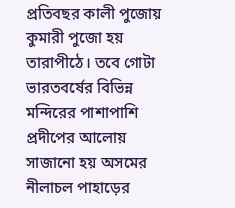প্রতিবছর কালী পুজোয় কুমারী পুজো হয় তারাপীঠে। তবে গোটা ভারতবর্ষের বিভিন্ন মন্দিরের পাশাপাশি প্রদীপের আলোয় সাজানো হয় অসমের নীলাচল পাহাড়ের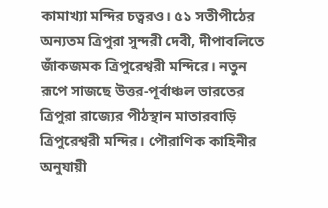কামাখ্যা মন্দির চত্বরও। ৫১ সতীপীঠের অন্যতম ত্রিপুরা সুন্দরী দেবী, দীপাবলিতে জাঁকজমক ত্রিপুরেশ্বরী মন্দিরে। নতুন রূপে সাজছে উত্তর-পূর্বাঞ্চল ভারতের ত্রিপুরা রাজ্যের পীঠস্থান মাতারবাড়ি ত্রিপুরেশ্বরী মন্দির। পৌরাণিক কাহিনীর অনুযায়ী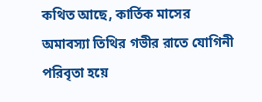কথিত আছে, কার্তিক মাসের অমাবস্যা তিথির গভীর রাতে যোগিনী পরিবৃতা হয়ে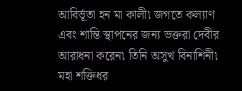আবির্ভূতা হন মা কালী৷ জগতে কল্যাণ এবং শান্তি স্থাপনের জন্য ভক্তরা দেবীর আরাধনা করেন৷ তিনি অসুখ বিনাশিনী৷ মহা শক্তিধর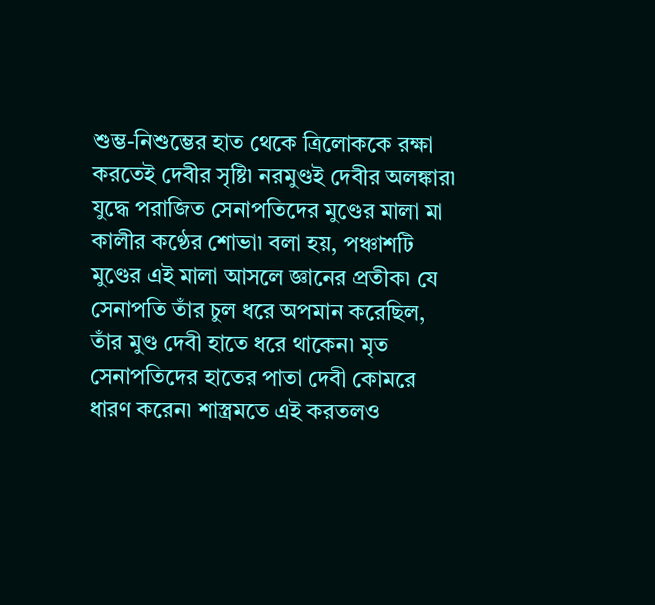শুম্ভ-নিশুম্ভের হাত থেকে ত্রিলোককে রক্ষা করতেই দেবীর সৃষ্টি৷ নরমুণ্ডই দেবীর অলঙ্কার৷ যুদ্ধে পরাজিত সেনাপতিদের মুণ্ডের মালা মা কালীর কণ্ঠের শোভা৷ বলা হয়, পঞ্চাশটি মুণ্ডের এই মালা আসলে জ্ঞানের প্রতীক৷ যে সেনাপতি তাঁর চুল ধরে অপমান করেছিল, তাঁর মুণ্ড দেবী হাতে ধরে থাকেন৷ মৃত সেনাপতিদের হাতের পাতা দেবী কোমরে ধারণ করেন৷ শাস্ত্রমতে এই করতলও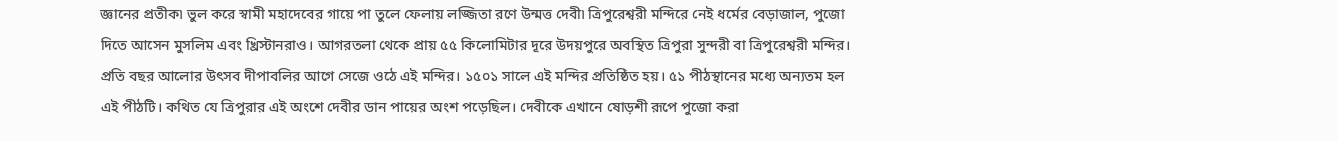জ্ঞানের প্রতীক৷ ভুল করে স্বামী মহাদেবের গায়ে পা তুলে ফেলায় লজ্জিতা রণে উন্মত্ত দেবী৷ ত্রিপুরেশ্বরী মন্দিরে নেই ধর্মের বেড়াজাল, পুজো দিতে আসেন মুসলিম এবং খ্রিস্টানরাও। আগরতলা থেকে প্রায় ৫৫ কিলোমিটার দূরে উদয়পুরে অবস্থিত ত্রিপুরা সুন্দরী বা ত্রিপুরেশ্বরী মন্দির। প্রতি বছর আলোর উৎসব দীপাবলির আগে সেজে ওঠে এই মন্দির। ১৫০১ সালে এই মন্দির প্রতিষ্ঠিত হয়। ৫১ পীঠস্থানের মধ্যে অন্যতম হল এই পীঠটি। কথিত যে ত্রিপুরার এই অংশে দেবীর ডান পায়ের অংশ পড়েছিল। দেবীকে এখানে ষোড়শী রূপে পুজো করা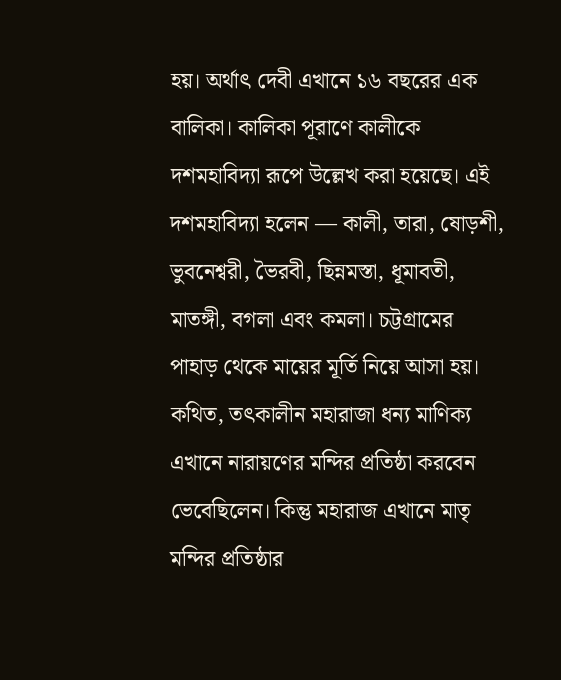হয়। অর্থাৎ দেবী এখানে ১৬ বছরের এক বালিকা। কালিকা পূরাণে কালীকে দশমহাবিদ্যা রূপে উল্লেখ করা হয়েছে। এই দশমহাবিদ্যা হলেন — কালী, তারা, ষোড়শী, ভুবনেশ্বরী, ভৈরবী, ছিন্নমস্তা, ধূমাবতী, মাতঙ্গী, বগলা এবং কমলা। চট্টগ্রামের পাহাড় থেকে মায়ের মূর্তি নিয়ে আসা হয়। কথিত, তৎকালীন মহারাজা ধন্য মাণিক্য এখানে নারায়ণের মন্দির প্রতিষ্ঠা করবেন ভেবেছিলেন। কিন্তু মহারাজ এখানে মাতৃ মন্দির প্রতিষ্ঠার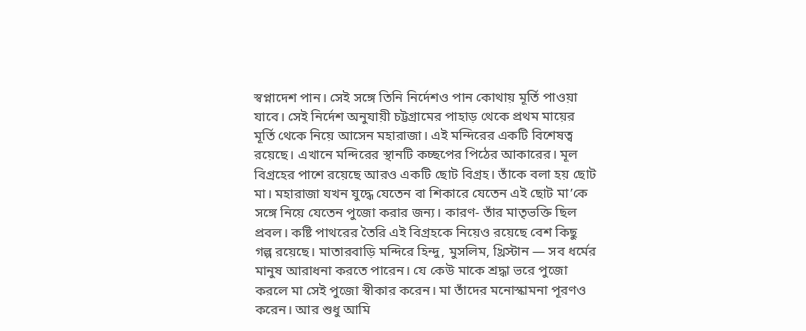স্বপ্নাদেশ পান। সেই সঙ্গে তিনি নির্দেশও পান কোথায় মূর্তি পাওয়া যাবে। সেই নির্দেশ অনুযায়ী চট্টগ্রামের পাহাড় থেকে প্রথম মায়ের মূর্তি থেকে নিয়ে আসেন মহারাজা। এই মন্দিরের একটি বিশেষত্ব রয়েছে। এখানে মন্দিরের স্থানটি কচ্ছপের পিঠের আকারের। মূল বিগ্রহের পাশে রয়েছে আরও একটি ছোট বিগ্রহ। তাঁকে বলা হয় ছোট মা। মহারাজা যখন যুদ্ধে যেতেন বা শিকারে যেতেন এই ছোট মা’কে সঙ্গে নিয়ে যেতেন পুজো করার জন্য। কারণ- তাঁর মাতৃভক্তি ছিল প্রবল। কষ্টি পাথরের তৈরি এই বিগ্রহকে নিয়েও রয়েছে বেশ কিছু গল্প রয়েছে। মাতারবাড়ি মন্দিরে হিন্দু, মুসলিম, খ্রিস্টান — সব ধর্মের মানুষ আরাধনা করতে পারেন। যে কেউ মাকে শ্রদ্ধা ভরে পুজো করলে মা সেই পুজো স্বীকার করেন। মা তাঁদের মনোস্কামনা পূরণও করেন। আর শুধু আমি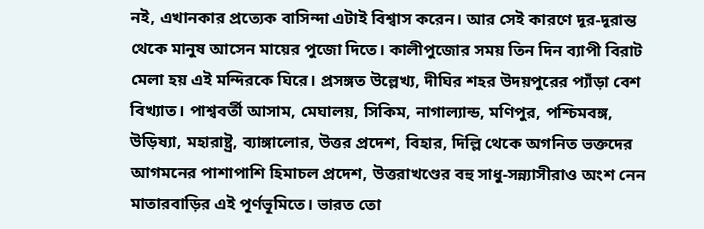নই, এখানকার প্রত্যেক বাসিন্দা এটাই বিশ্বাস করেন। আর সেই কারণে দূর-দূরান্ত থেকে মানুষ আসেন মায়ের পুজো দিতে। কালীপুজোর সময় তিন দিন ব্যাপী বিরাট মেলা হয় এই মন্দিরকে ঘিরে। প্রসঙ্গত উল্লেখ্য, দীঘির শহর উদয়পুরের প্যাঁড়া বেশ বিখ্যাত। পাশ্ববর্তী আসাম, মেঘালয়, সিকিম, নাগাল্যান্ড, মণিপুর, পশ্চিমবঙ্গ, উড়িষ্যা, মহারাষ্ট্র, ব্যাঙ্গালোর, উত্তর প্রদেশ, বিহার, দিল্লি থেকে অগনিত ভক্তদের আগমনের পাশাপাশি হিমাচল প্রদেশ, উত্তরাখণ্ডের বহু সাধু-সন্ন্যাসীরাও অংশ নেন মাতারবাড়ির এই পূর্ণভূমিতে। ভারত তো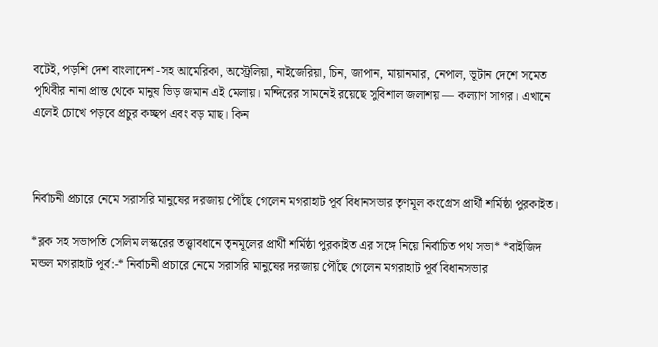বটেই, পড়শি দেশ বাংলাদেশ -সহ আমেরিকা, অস্ট্রেলিয়া, নাইজেরিয়া, চিন, জাপান, মায়ানমার, নেপাল, ভূটান দেশে সমেত পৃথিবীর নানা প্রান্ত থেকে মানুষ ভিড় জমান এই মেলায়। মন্দিরের সামনেই রয়েছে সুবিশাল জলাশয় — কল্যাণ সাগর। এখানে এলেই চোখে পড়বে প্রচুর কচ্ছপ এবং বড় মাছ। কিন



নির্বাচনী প্রচারে নেমে সরাসরি মানুষের দরজায় পৌঁছে গেলেন মগরাহাট পূর্ব বিধানসভার তৃণমূল কংগ্রেস প্রার্থী শর্মিষ্ঠা পুরকাইত।

*ব্লক সহ সভাপতি সেলিম লস্করের তত্ত্বাবধানে তৃনমূলের প্রার্থী শর্মিষ্ঠা পুরকাইত এর সঙ্গে নিয়ে নির্বাচিত পথ সভা* *বাইজিদ মন্ডল মগরাহাট পূর্ব:-* নির্বাচনী প্রচারে নেমে সরাসরি মানুষের দরজায় পৌঁছে গেলেন মগরাহাট পূর্ব বিধানসভার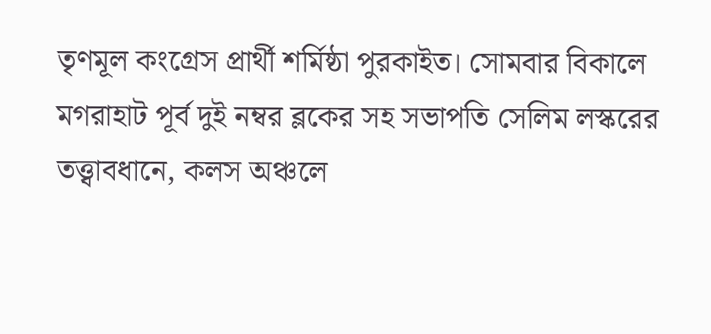তৃণমূল কংগ্রেস প্রার্থী শর্মিষ্ঠা পুরকাইত। সোমবার বিকালে মগরাহাট পূর্ব দুই নম্বর ব্লকের সহ সভাপতি সেলিম লস্করের তত্ত্বাবধানে, কলস অঞ্চলে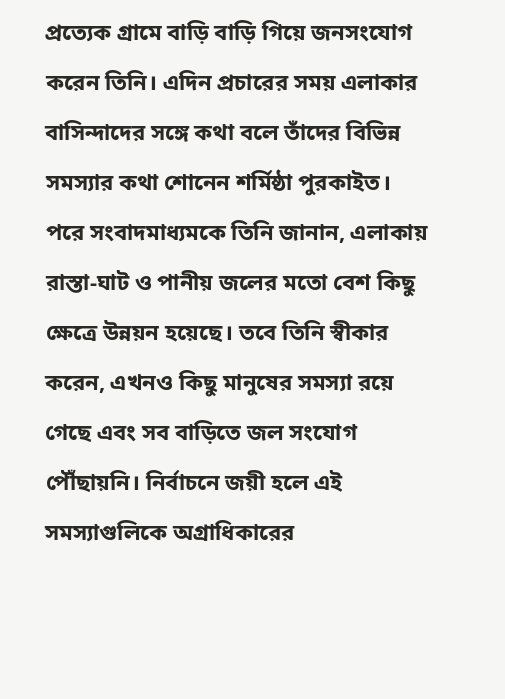প্রত্যেক গ্রামে বাড়ি বাড়ি গিয়ে জনসংযোগ করেন তিনি। এদিন প্রচারের সময় এলাকার বাসিন্দাদের সঙ্গে কথা বলে তাঁদের বিভিন্ন সমস্যার কথা শোনেন শর্মিষ্ঠা পুরকাইত। পরে সংবাদমাধ্যমকে তিনি জানান, এলাকায় রাস্তা-ঘাট ও পানীয় জলের মতো বেশ কিছু ক্ষেত্রে উন্নয়ন হয়েছে। তবে তিনি স্বীকার করেন, এখনও কিছু মানুষের সমস্যা রয়ে গেছে এবং সব বাড়িতে জল সংযোগ পৌঁছায়নি। নির্বাচনে জয়ী হলে এই সমস্যাগুলিকে অগ্রাধিকারের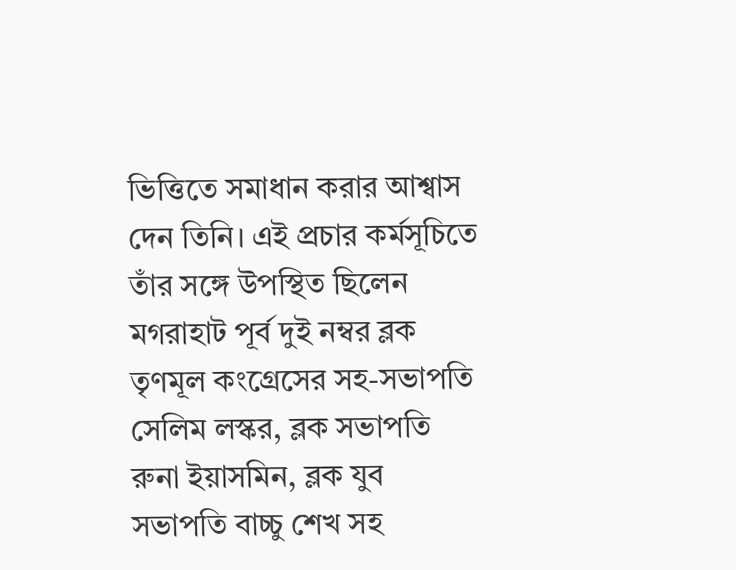ভিত্তিতে সমাধান করার আশ্বাস দেন তিনি। এই প্রচার কর্মসূচিতে তাঁর সঙ্গে উপস্থিত ছিলেন মগরাহাট পূর্ব দুই নম্বর ব্লক তৃণমূল কংগ্রেসের সহ-সভাপতি সেলিম লস্কর, ব্লক সভাপতি রুনা ইয়াসমিন, ব্লক যুব সভাপতি বাচ্চু শেখ সহ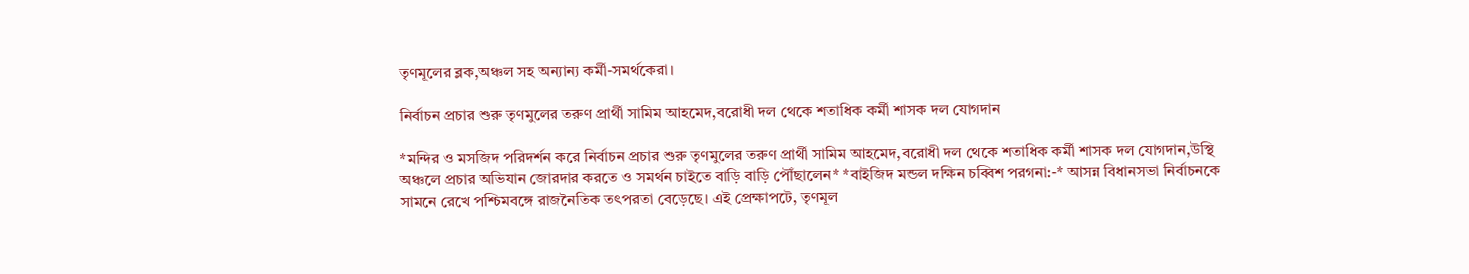তৃণমূলের ব্লক,অঞ্চল সহ অন্যান্য কর্মী-সমর্থকেরা।

নির্বাচন প্রচার শুরু তৃণমুলের তরুণ প্রার্থী সামিম আহমেদ,বরোধী দল থেকে শতাধিক কর্মী শাসক দল যোগদান

*মন্দির ও মসজিদ পরিদর্শন করে নির্বাচন প্রচার শুরু তৃণমুলের তরুণ প্রার্থী সামিম আহমেদ,বরোধী দল থেকে শতাধিক কর্মী শাসক দল যোগদান,উস্থি অঞ্চলে প্রচার অভিযান জোরদার করতে ও সমর্থন চাইতে বাড়ি বাড়ি পৌঁছালেন* *বাইজিদ মন্ডল দক্ষিন চব্বিশ পরগনা:-* আসন্ন বিধানসভা নির্বাচনকে সামনে রেখে পশ্চিমবঙ্গে রাজনৈতিক তৎপরতা বেড়েছে। এই প্রেক্ষাপটে, তৃণমূল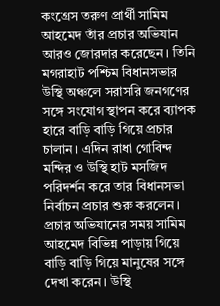কংগ্রেস তরুণ প্রার্থী সামিম আহমেদ তাঁর প্রচার অভিযান আরও জোরদার করেছেন। তিনি মগরাহাট পশ্চিম বিধানসভার উস্থি অঞ্চলে সরাসরি জনগণের সঙ্গে সংযোগ স্থাপন করে ব্যাপক হারে বাড়ি বাড়ি গিয়ে প্রচার চালান। এদিন রাধা গোবিন্দ মন্দির ও উস্থি হাট মসজিদ পরিদর্শন করে তার বিধানসভা নির্বাচন প্রচার শুরু করলেন। প্রচার অভিযানের সময় সামিম আহমেদ বিভিন্ন পাড়ায় গিয়ে বাড়ি বাড়ি গিয়ে মানুষের সঙ্গে দেখা করেন। উস্থি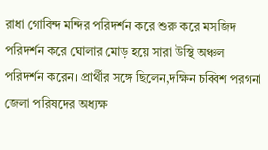রাধা গোবিন্দ মন্দির পরিদর্শন করে শুরু করে মসজিদ পরিদর্শন করে ঘোলার মোড় হয়ে সারা উস্থি অঞ্চল পরিদর্শন করেন। প্রার্থীর সঙ্গে ছিলেন,দক্ষিন চব্বিশ পরগনা জেলা পরিষদের অধ্যক্ষ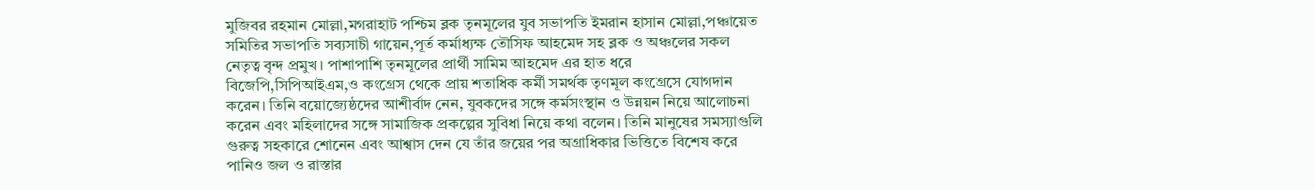মুজিবর রহমান মোল্লা,মগরাহাট পশ্চিম ব্লক তৃনমূলের যুব সভাপতি ইমরান হাসান মোল্লা,পঞ্চায়েত সমিতির সভাপতি সব্যসাচী গায়েন,পূর্ত কর্মাধ্যক্ষ তৌসিফ আহমেদ সহ ব্লক ও অঞ্চলের সকল নেতৃত্ব বৃন্দ প্রমুখ। পাশাপাশি তৃনমূলের প্রার্থী সামিম আহমেদ এর হাত ধরে বিজেপি,সিপিআইএম,ও কংগ্রেস থেকে প্রায় শতাধিক কর্মী সমর্থক তৃণমূল কংগ্রেসে যোগদান করেন। তিনি বয়োজ্যেষ্ঠদের আশীর্বাদ নেন, যুবকদের সঙ্গে কর্মসংস্থান ও উন্নয়ন নিয়ে আলোচনা করেন এবং মহিলাদের সঙ্গে সামাজিক প্রকল্পের সুবিধা নিয়ে কথা বলেন। তিনি মানুষের সমস্যাগুলি গুরুত্ব সহকারে শোনেন এবং আশ্বাস দেন যে তাঁর জয়ের পর অগ্রাধিকার ভিত্তিতে বিশেষ করে পানিও জল ও রাস্তার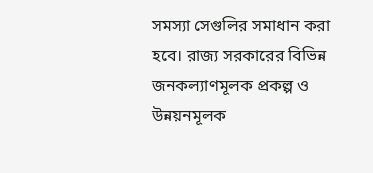সমস্যা সেগুলির সমাধান করা হবে। রাজ্য সরকারের বিভিন্ন জনকল্যাণমূলক প্রকল্প ও উন্নয়নমূলক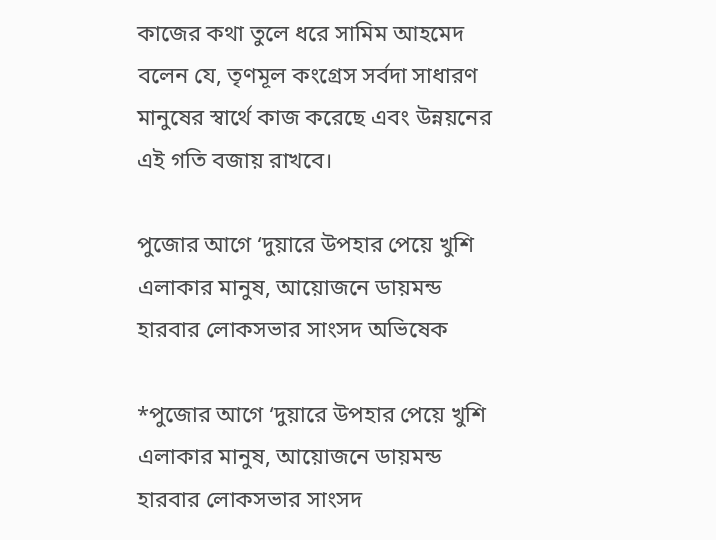কাজের কথা তুলে ধরে সামিম আহমেদ বলেন যে, তৃণমূল কংগ্রেস সর্বদা সাধারণ মানুষের স্বার্থে কাজ করেছে এবং উন্নয়নের এই গতি বজায় রাখবে।

পুজোর আগে ‘দুয়ারে উপহার পেয়ে খুশি এলাকার মানুষ, আয়োজনে ডায়মন্ড হারবার লোকসভার সাংসদ অভিষেক

*পুজোর আগে ‘দুয়ারে উপহার পেয়ে খুশি এলাকার মানুষ, আয়োজনে ডায়মন্ড হারবার লোকসভার সাংসদ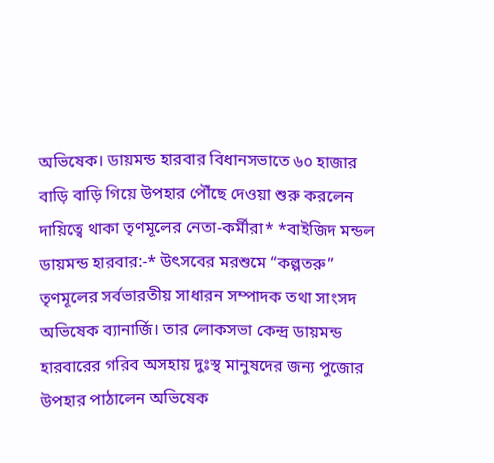অভিষেক। ডায়মন্ড হারবার বিধানসভাতে ৬০ হাজার বাড়ি বাড়ি গিয়ে উপহার পৌঁছে দেওয়া শুরু করলেন দায়িত্বে থাকা তৃণমূলের নেতা-কর্মীরা* *বাইজিদ মন্ডল ডায়মন্ড হারবার:-* উৎসবের মরশুমে “কল্পতরু” তৃণমূলের সর্বভারতীয় সাধারন সম্পাদক তথা সাংসদ অভিষেক ব্যানার্জি। তার লোকসভা কেন্দ্র ডায়মন্ড হারবারের গরিব অসহায় দুঃস্থ মানুষদের জন্য পুজোর উপহার পাঠালেন অভিষেক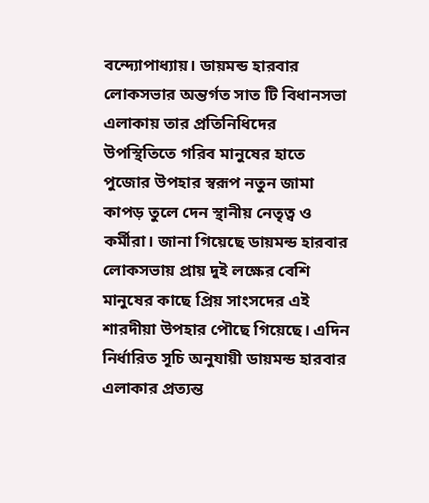বন্দ্যোপাধ্যায়। ডায়মন্ড হারবার লোকসভার অন্তর্গত সাত টি বিধানসভা এলাকায় তার প্রতিনিধিদের উপস্থিতিতে গরিব মানুষের হাতে পুজোর উপহার স্বরূপ নতুন জামা কাপড় তুলে দেন স্থানীয় নেতৃত্ব ও কর্মীরা। জানা গিয়েছে ডায়মন্ড হারবার লোকসভায় প্রায় দুই লক্ষের বেশি মানুষের কাছে প্রিয় সাংসদের এই শারদীয়া উপহার পৌছে গিয়েছে। এদিন নির্ধারিত সূচি অনুযায়ী ডায়মন্ড হারবার এলাকার প্রত্যন্ত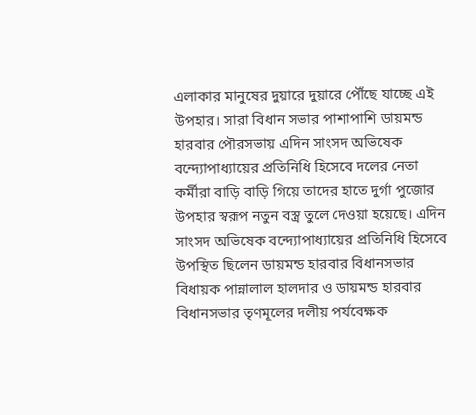এলাকার মানুষের দুয়ারে দুয়ারে পৌঁছে যাচ্ছে এই উপহার। সারা বিধান সভার পাশাপাশি ডায়মন্ড হারবার পৌরসভায় এদিন সাংসদ অভিষেক বন্দ্যোপাধ্যায়ের প্রতিনিধি হিসেবে দলের নেতা কর্মীরা বাড়ি বাড়ি গিয়ে তাদের হাতে দুর্গা পুজোর উপহার স্বরূপ নতুন বস্ত্র তুলে দেওয়া হয়েছে। এদিন সাংসদ অভিষেক বন্দ্যোপাধ্যায়ের প্রতিনিধি হিসেবে উপস্থিত ছিলেন ডায়মন্ড হারবার বিধানসভার বিধায়ক পান্নালাল হালদার ও ডায়মন্ড হারবার বিধানসভার তৃণমূলের দলীয় পর্যবেক্ষক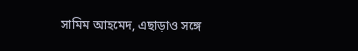সামিম আহমেদ, এছাড়াও সঙ্গে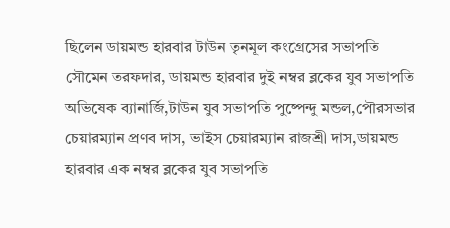ছিলেন ডায়মন্ড হারবার টাউন তৃনমূল কংগ্রেসের সভাপতি সৌমেন তরফদার, ডায়মন্ড হারবার দুই নম্বর ব্লকের যুব সভাপতি অভিষেক ব্যানার্জি,টাউন যুব সভাপতি পুষ্পেন্দু মন্ডল,পৌরসভার চেয়ারম্যান প্রণব দাস, ভাইস চেয়ারম্যান রাজশ্রী দাস,ডায়মন্ড হারবার এক নম্বর ব্লকের যুব সভাপতি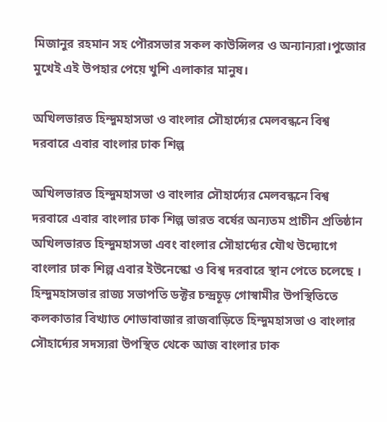মিজানুর রহমান সহ পৌরসভার সকল কাউন্সিলর ও অন্যান্যরা।পুজোর মুখেই এই উপহার পেয়ে খুশি এলাকার মানুষ।

অখিলভারত হিন্দুমহাসভা ও বাংলার সৌহার্দ্যের মেলবন্ধনে বিশ্ব দরবারে এবার বাংলার ঢাক শিল্প

অখিলভারত হিন্দুমহাসভা ও বাংলার সৌহার্দ্যের মেলবন্ধনে বিশ্ব দরবারে এবার বাংলার ঢাক শিল্প ভারত বর্ষের অন্যতম প্রাচীন প্রতিষ্ঠান অখিলভারত হিন্দুমহাসভা এবং বাংলার সৌহার্দ্যের যৌথ উদ্যোগে বাংলার ঢাক শিল্প এবার ইউনেস্কো ও বিশ্ব দরবারে স্থান পেতে চলেছে । হিন্দুমহাসভার রাজ্য সভাপতি ডক্টর চন্দ্রচূড় গোস্বামীর উপস্থিতিতে কলকাতার বিখ্যাত শোভাবাজার রাজবাড়িতে হিন্দুমহাসভা ও বাংলার সৌহার্দ্যের সদস্যরা উপস্থিত থেকে আজ বাংলার ঢাক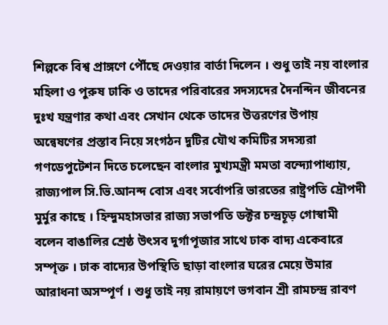শিল্পকে বিশ্ব প্রাঙ্গণে পৌঁছে দেওয়ার বার্তা দিলেন । শুধু তাই নয় বাংলার মহিলা ও পুরুষ ঢাকি ও তাদের পরিবারের সদস্যদের দৈনন্দিন জীবনের দুঃখ যন্ত্রণার কথা এবং সেখান থেকে তাদের উত্তরণের উপায় অন্বেষণের প্রস্তাব নিয়ে সংগঠন দুটির যৌথ কমিটির সদস্যরা গণডেপুটেশন দিতে চলেছেন বাংলার মুখ্যমন্ত্রী মমতা বন্দ্যোপাধ্যায়, রাজ্যপাল সি.ভি.আনন্দ বোস এবং সর্বোপরি ভারতের রাষ্ট্রপতি দ্রৌপদী মুর্মুর কাছে । হিন্দুমহাসভার রাজ্য সভাপতি ডক্টর চন্দ্রচূড় গোস্বামী বলেন বাঙালির শ্রেষ্ঠ উৎসব দুর্গাপূজার সাথে ঢাক বাদ্য একেবারে সম্পৃক্ত । ঢাক বাদ্যের উপস্থিতি ছাড়া বাংলার ঘরের মেয়ে উমার আরাধনা অসম্পূর্ণ । শুধু তাই নয় রামায়ণে ভগবান শ্রী রামচন্দ্র রাবণ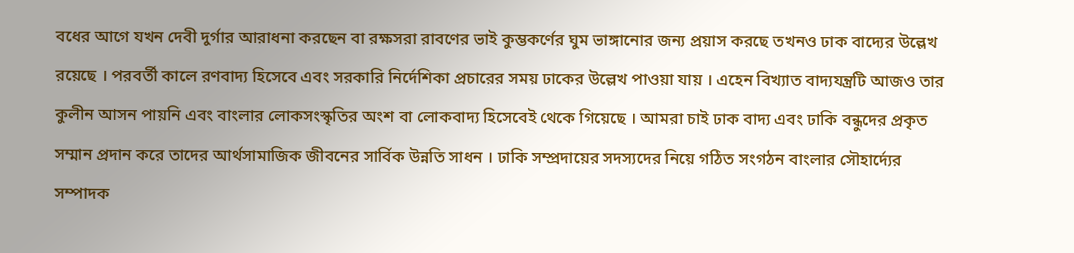বধের আগে যখন দেবী দুর্গার আরাধনা করছেন বা রক্ষসরা রাবণের ভাই কুম্ভকর্ণের ঘুম ভাঙ্গানোর জন্য প্রয়াস করছে তখনও ঢাক বাদ্যের উল্লেখ রয়েছে । পরবর্তী কালে রণবাদ্য হিসেবে এবং সরকারি নির্দেশিকা প্রচারের সময় ঢাকের উল্লেখ পাওয়া যায় । এহেন বিখ্যাত বাদ্যযন্ত্রটি আজও তার কুলীন আসন পায়নি এবং বাংলার লোকসংস্কৃতির অংশ বা লোকবাদ্য হিসেবেই থেকে গিয়েছে । আমরা চাই ঢাক বাদ্য এবং ঢাকি বন্ধুদের প্রকৃত সম্মান প্রদান করে তাদের আর্থসামাজিক জীবনের সার্বিক উন্নতি সাধন । ঢাকি সম্প্রদায়ের সদস্যদের নিয়ে গঠিত সংগঠন বাংলার সৌহার্দ্যের সম্পাদক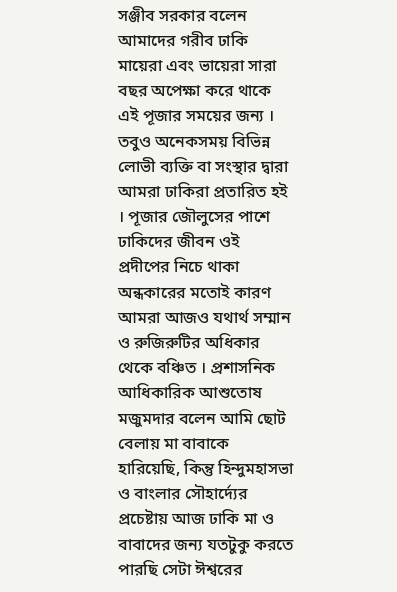সঞ্জীব সরকার বলেন আমাদের গরীব ঢাকি মায়েরা এবং ভায়েরা সারা বছর অপেক্ষা করে থাকে এই পূজার সময়ের জন্য । তবুও অনেকসময় বিভিন্ন লোভী ব্যক্তি বা সংস্থার দ্বারা আমরা ঢাকিরা প্রতারিত হই । পূজার জৌলুসের পাশে ঢাকিদের জীবন ওই প্রদীপের নিচে থাকা অন্ধকারের মতোই কারণ আমরা আজও যথার্থ সম্মান ও রুজিরুটির অধিকার থেকে বঞ্চিত । প্রশাসনিক আধিকারিক আশুতোষ মজুমদার বলেন আমি ছোট বেলায় মা বাবাকে হারিয়েছি, কিন্তু হিন্দুমহাসভা ও বাংলার সৌহার্দ্যের প্রচেষ্টায় আজ ঢাকি মা ও বাবাদের জন্য যতটুকু করতে পারছি সেটা ঈশ্বরের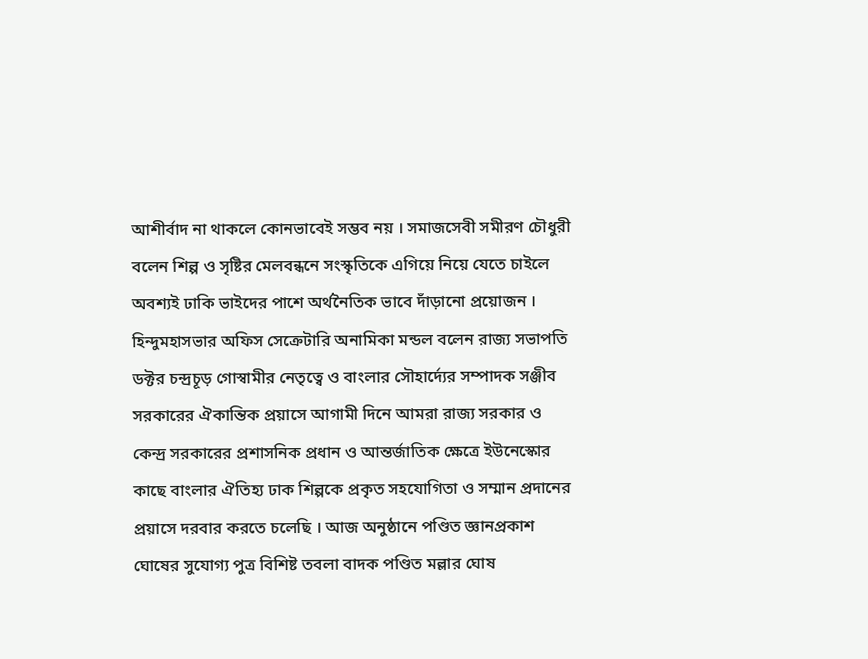আশীর্বাদ না থাকলে কোনভাবেই সম্ভব নয় । সমাজসেবী সমীরণ চৌধুরী বলেন শিল্প ও সৃষ্টির মেলবন্ধনে সংস্কৃতিকে এগিয়ে নিয়ে যেতে চাইলে অবশ্যই ঢাকি ভাইদের পাশে অর্থনৈতিক ভাবে দাঁড়ানো প্রয়োজন । হিন্দুমহাসভার অফিস সেক্রেটারি অনামিকা মন্ডল বলেন রাজ্য সভাপতি ডক্টর চন্দ্রচূড় গোস্বামীর নেতৃত্বে ও বাংলার সৌহার্দ্যের সম্পাদক সঞ্জীব সরকারের ঐকান্তিক প্রয়াসে আগামী দিনে আমরা রাজ্য সরকার ও কেন্দ্র সরকারের প্রশাসনিক প্রধান ও আন্তর্জাতিক ক্ষেত্রে ইউনেস্কোর কাছে বাংলার ঐতিহ্য ঢাক শিল্পকে প্রকৃত সহযোগিতা ও সম্মান প্রদানের প্রয়াসে দরবার করতে চলেছি । আজ অনুষ্ঠানে পণ্ডিত জ্ঞানপ্রকাশ ঘোষের সুযোগ্য পুত্র বিশিষ্ট তবলা বাদক পণ্ডিত মল্লার ঘোষ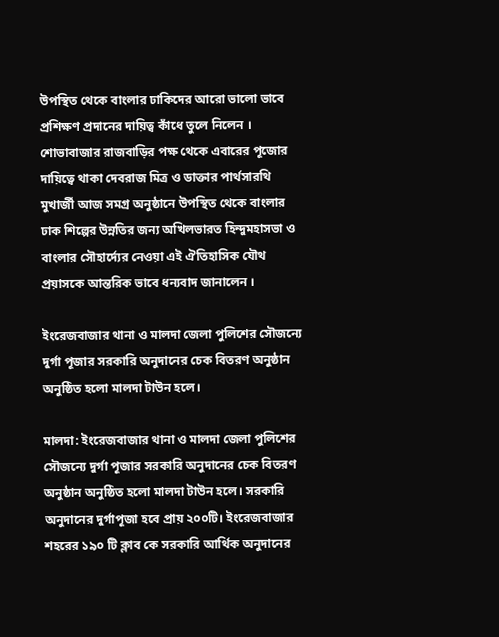উপস্থিত থেকে বাংলার ঢাকিদের আরো ভালো ভাবে প্রশিক্ষণ প্রদানের দায়িত্ব কাঁধে তুলে নিলেন । শোভাবাজার রাজবাড়ির পক্ষ থেকে এবারের পূজোর দায়িত্বে থাকা দেবরাজ মিত্র ও ডাক্তার পার্থসারথি মুখার্জী আজ সমগ্র অনুষ্ঠানে উপস্থিত থেকে বাংলার ঢাক শিল্পের উন্নতির জন্য অখিলভারত হিন্দুমহাসভা ও বাংলার সৌহার্দ্যের নেওয়া এই ঐতিহাসিক যৌথ প্রয়াসকে আন্তরিক ভাবে ধন্যবাদ জানালেন ।

ইংরেজবাজার থানা ও মালদা জেলা পুলিশের সৌজন্যে দুর্গা পূজার সরকারি অনুদানের চেক বিতরণ অনুষ্ঠান অনুষ্ঠিত হলো মালদা টাউন হলে।

মালদা: ইংরেজবাজার থানা ও মালদা জেলা পুলিশের সৌজন্যে দুর্গা পূজার সরকারি অনুদানের চেক বিতরণ অনুষ্ঠান অনুষ্ঠিত হলো মালদা টাউন হলে। সরকারি অনুদানের দুর্গাপূজা হবে প্রায় ২০০টি। ইংরেজবাজার শহরের ১৯০ টি ক্লাব কে সরকারি আর্থিক অনুদানের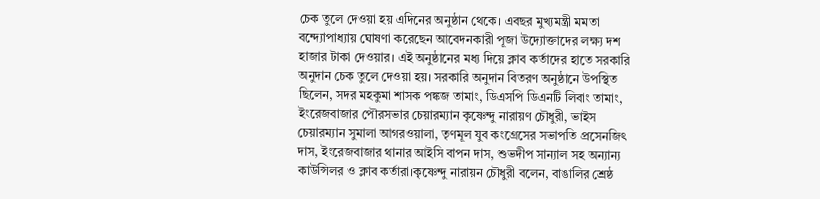চেক তুলে দেওয়া হয় এদিনের অনুষ্ঠান থেকে। এবছর মুখ্যমন্ত্রী মমতা বন্দ্যোপাধ্যায় ঘোষণা করেছেন আবেদনকারী পূজা উদ্যোক্তাদের লক্ষ্য দশ হাজার টাকা দেওয়ার। এই অনুষ্ঠানের মধ্য দিয়ে ক্লাব কর্তাদের হাতে সরকারি অনুদান চেক তুলে দেওয়া হয়। সরকারি অনুদান বিতরণ অনুষ্ঠানে উপস্থিত ছিলেন, সদর মহকুমা শাসক পঙ্কজ তামাং, ডিএসপি ডিএনটি লিবাং তামাং, ইংরেজবাজার পৌরসভার চেয়ারম্যান কৃষ্ণেন্দু নারায়ণ চৌধুরী, ভাইস চেয়ারম্যান সুমালা আগরওয়ালা, তৃণমূল যুব কংগ্রেসের সভাপতি প্রসেনজিৎ দাস, ইংরেজবাজার থানার আইসি বাপন দাস, শুভদীপ সান্যাল সহ অন্যান্য কাউন্সিলর ও ক্লাব কর্তারা।কৃষ্ণেন্দু নারায়ন চৌধুরী বলেন, বাঙালির শ্রেষ্ঠ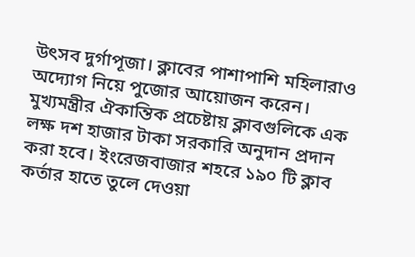উৎসব দুর্গাপূজা। ক্লাবের পাশাপাশি মহিলারাও অদ্যোগ নিয়ে পুজোর আয়োজন করেন। মুখ্যমন্ত্রীর ঐকান্তিক প্রচেষ্টায় ক্লাবগুলিকে এক লক্ষ দশ হাজার টাকা সরকারি অনুদান প্রদান করা হবে। ইংরেজবাজার শহরে ১৯০ টি ক্লাব কর্তার হাতে তুলে দেওয়া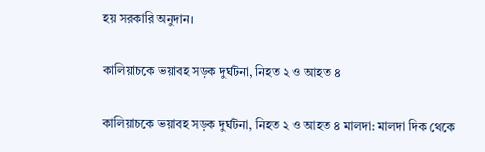হয় সরকারি অনুদান।

কালিয়াচকে ভয়াবহ সড়ক দুর্ঘটনা, নিহত ২ ও আহত ৪

কালিয়াচকে ভয়াবহ সড়ক দুর্ঘটনা, নিহত ২ ও আহত ৪ মালদা: মালদা দিক থেকে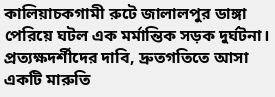কালিয়াচকগামী রুটে জালালপুর ডাঙ্গা পেরিয়ে ঘটল এক মর্মান্তিক সড়ক দুর্ঘটনা। প্রত্যক্ষদর্শীদের দাবি, দ্রুতগতিতে আসা একটি মারুতি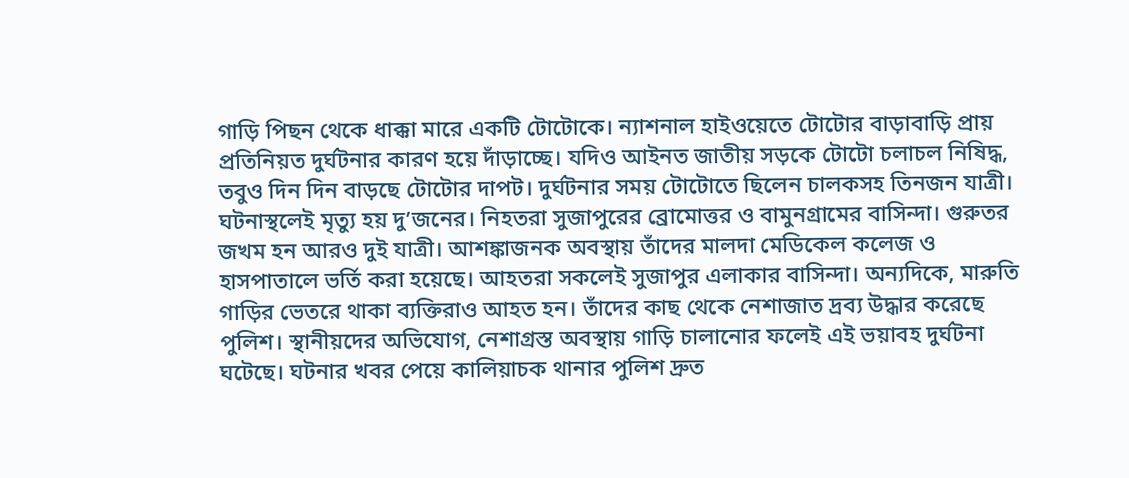গাড়ি পিছন থেকে ধাক্কা মারে একটি টোটোকে। ন্যাশনাল হাইওয়েতে টোটোর বাড়াবাড়ি প্রায় প্রতিনিয়ত দুর্ঘটনার কারণ হয়ে দাঁড়াচ্ছে। যদিও আইনত জাতীয় সড়কে টোটো চলাচল নিষিদ্ধ, তবুও দিন দিন বাড়ছে টোটোর দাপট। দুর্ঘটনার সময় টোটোতে ছিলেন চালকসহ তিনজন যাত্রী। ঘটনাস্থলেই মৃত্যু হয় দু’জনের। নিহতরা সুজাপুরের ব্রোমোত্তর ও বামুনগ্রামের বাসিন্দা। গুরুতর জখম হন আরও দুই যাত্রী। আশঙ্কাজনক অবস্থায় তাঁদের মালদা মেডিকেল কলেজ ও হাসপাতালে ভর্তি করা হয়েছে। আহতরা সকলেই সুজাপুর এলাকার বাসিন্দা। অন্যদিকে, মারুতি গাড়ির ভেতরে থাকা ব্যক্তিরাও আহত হন। তাঁদের কাছ থেকে নেশাজাত দ্রব্য উদ্ধার করেছে পুলিশ। স্থানীয়দের অভিযোগ, নেশাগ্রস্ত অবস্থায় গাড়ি চালানোর ফলেই এই ভয়াবহ দুর্ঘটনা ঘটেছে। ঘটনার খবর পেয়ে কালিয়াচক থানার পুলিশ দ্রুত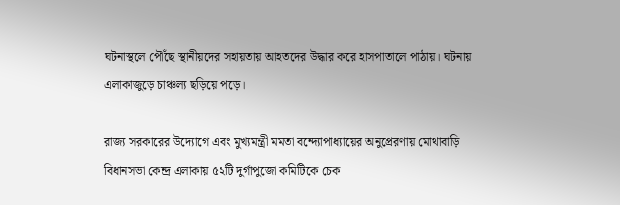ঘটনাস্থলে পৌঁছে স্থানীয়দের সহায়তায় আহতদের উদ্ধার করে হাসপাতালে পাঠায়। ঘটনায় এলাকাজুড়ে চাঞ্চল্য ছড়িয়ে পড়ে।

রাজ্য সরকারের উদ্যোগে এবং মুখ্যমন্ত্রী মমতা বন্দ্যোপাধ্যায়ের অনুপ্রেরণায় মোথাবাড়ি বিধানসভা কেন্দ্র এলাকায় ৫২টি দুর্গাপুজো কমিটিকে চেক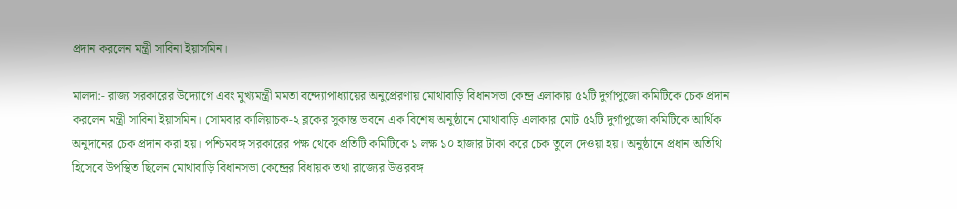প্রদান করলেন মন্ত্রী সাবিনা ইয়াসমিন।

মালদা:- রাজ্য সরকারের উদ্যোগে এবং মুখ্যমন্ত্রী মমতা বন্দ্যোপাধ্যায়ের অনুপ্রেরণায় মোথাবাড়ি বিধানসভা কেন্দ্র এলাকায় ৫২টি দুর্গাপুজো কমিটিকে চেক প্রদান করলেন মন্ত্রী সাবিনা ইয়াসমিন। সোমবার কালিয়াচক-২ ব্লকের সুকান্ত ভবনে এক বিশেষ অনুষ্ঠানে মোথাবাড়ি এলাকার মোট ৫২টি দুর্গাপুজো কমিটিকে আর্থিক অনুদানের চেক প্রদান করা হয়। পশ্চিমবঙ্গ সরকারের পক্ষ থেকে প্রতিটি কমিটিকে ১ লক্ষ ১০ হাজার টাকা করে চেক তুলে দেওয়া হয়। অনুষ্ঠানে প্রধান অতিথি হিসেবে উপস্থিত ছিলেন মোথাবাড়ি বিধানসভা কেন্দ্রের বিধায়ক তথা রাজ্যের উত্তরবঙ্গ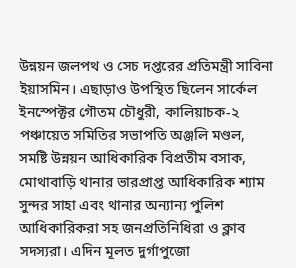উন্নয়ন জলপথ ও সেচ দপ্তরের প্রতিমন্ত্রী সাবিনা ইয়াসমিন। এছাড়াও উপস্থিত ছিলেন সার্কেল ইনস্পেক্টর গৌতম চৌধুরী, কালিয়াচক-২ পঞ্চায়েত সমিতির সভাপতি অঞ্জলি মণ্ডল, সমষ্টি উন্নয়ন আধিকারিক বিপ্রতীম বসাক, মোথাবাড়ি থানার ভারপ্রাপ্ত আধিকারিক শ্যাম সুন্দর সাহা এবং থানার অন্যান্য পুলিশ আধিকারিকরা সহ জনপ্রতিনিধিরা ও ক্লাব সদস্যরা। এদিন মূলত দুর্গাপুজো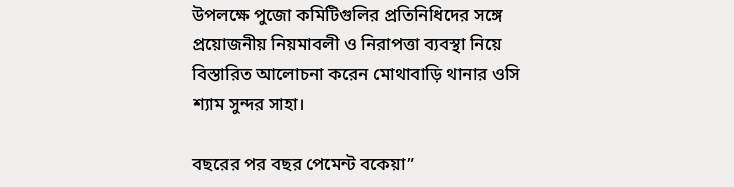উপলক্ষে পুজো কমিটিগুলির প্রতিনিধিদের সঙ্গে প্রয়োজনীয় নিয়মাবলী ও নিরাপত্তা ব্যবস্থা নিয়ে বিস্তারিত আলোচনা করেন মোথাবাড়ি থানার ওসি শ্যাম সুন্দর সাহা।

বছরের পর বছর পেমেন্ট বকেয়া”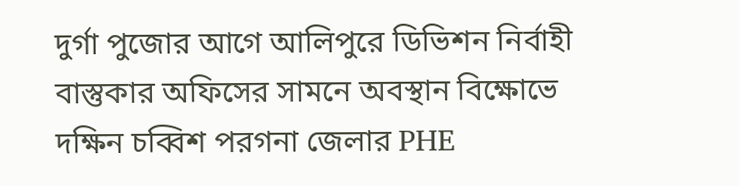দুর্গা পুজোর আগে আলিপুরে ডিভিশন নির্বাহী বাস্তুকার অফিসের সামনে অবস্থান বিক্ষোভে দক্ষিন চব্বিশ পরগনা জেলার PHE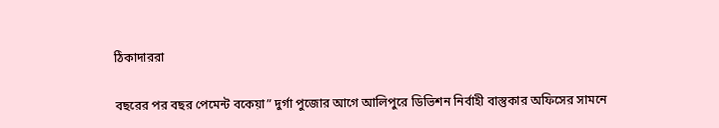ঠিকাদাররা

বছরের পর বছর পেমেন্ট বকেয়া” দুর্গা পুজোর আগে আলিপুরে ডিভিশন নির্বাহী বাস্তুকার অফিসের সামনে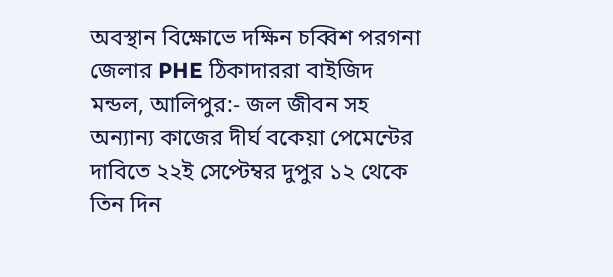অবস্থান বিক্ষোভে দক্ষিন চব্বিশ পরগনা জেলার PHE ঠিকাদাররা বাইজিদ মন্ডল, আলিপুর:- জল জীবন সহ অন্যান্য কাজের দীর্ঘ বকেয়া পেমেন্টের দাবিতে ২২ই সেপ্টেম্বর দুপুর ১২ থেকে তিন দিন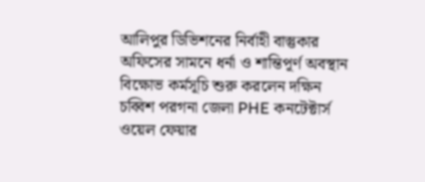আলিপুর ডিভিশনের নির্বাহী বাস্তুকার অফিসের সামনে ধর্না ও শান্তিপূর্ণ অবস্থান বিক্ষোভ কর্মসূচি শুরু করলেন দক্ষিন চব্বিশ পরগনা জেলা PHE কনটেক্টার্স ওয়েল ফেয়ার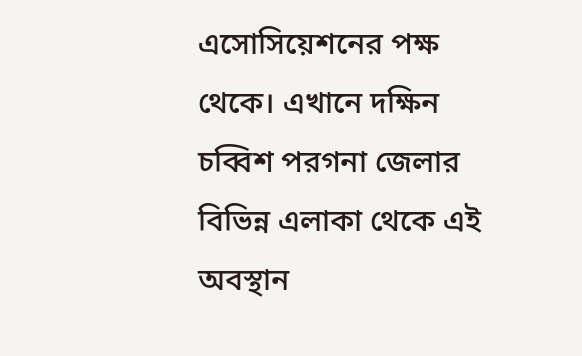এসোসিয়েশনের পক্ষ থেকে। এখানে দক্ষিন চব্বিশ পরগনা জেলার বিভিন্ন এলাকা থেকে এই অবস্থান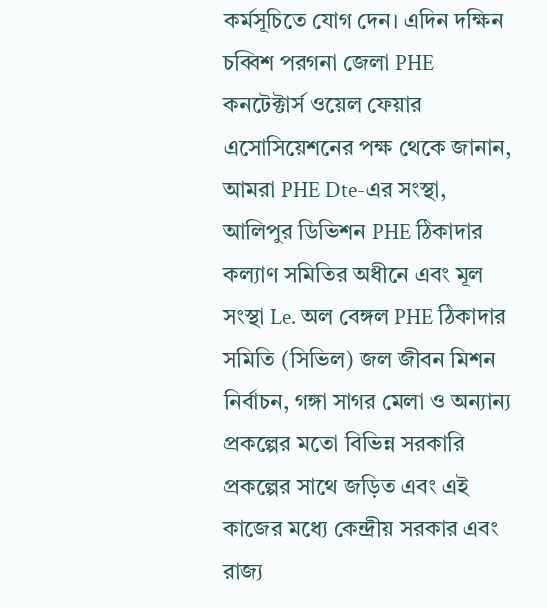কর্মসূচিতে যোগ দেন। এদিন দক্ষিন চব্বিশ পরগনা জেলা PHE কনটেক্টার্স ওয়েল ফেয়ার এসোসিয়েশনের পক্ষ থেকে জানান, আমরা PHE Dte-এর সংস্থা, আলিপুর ডিভিশন PHE ঠিকাদার কল্যাণ সমিতির অধীনে এবং মূল সংস্থা Le. অল বেঙ্গল PHE ঠিকাদার সমিতি (সিভিল) জল জীবন মিশন নির্বাচন, গঙ্গা সাগর মেলা ও অন্যান্য প্রকল্পের মতো বিভিন্ন সরকারি প্রকল্পের সাথে জড়িত এবং এই কাজের মধ্যে কেন্দ্রীয় সরকার এবং রাজ্য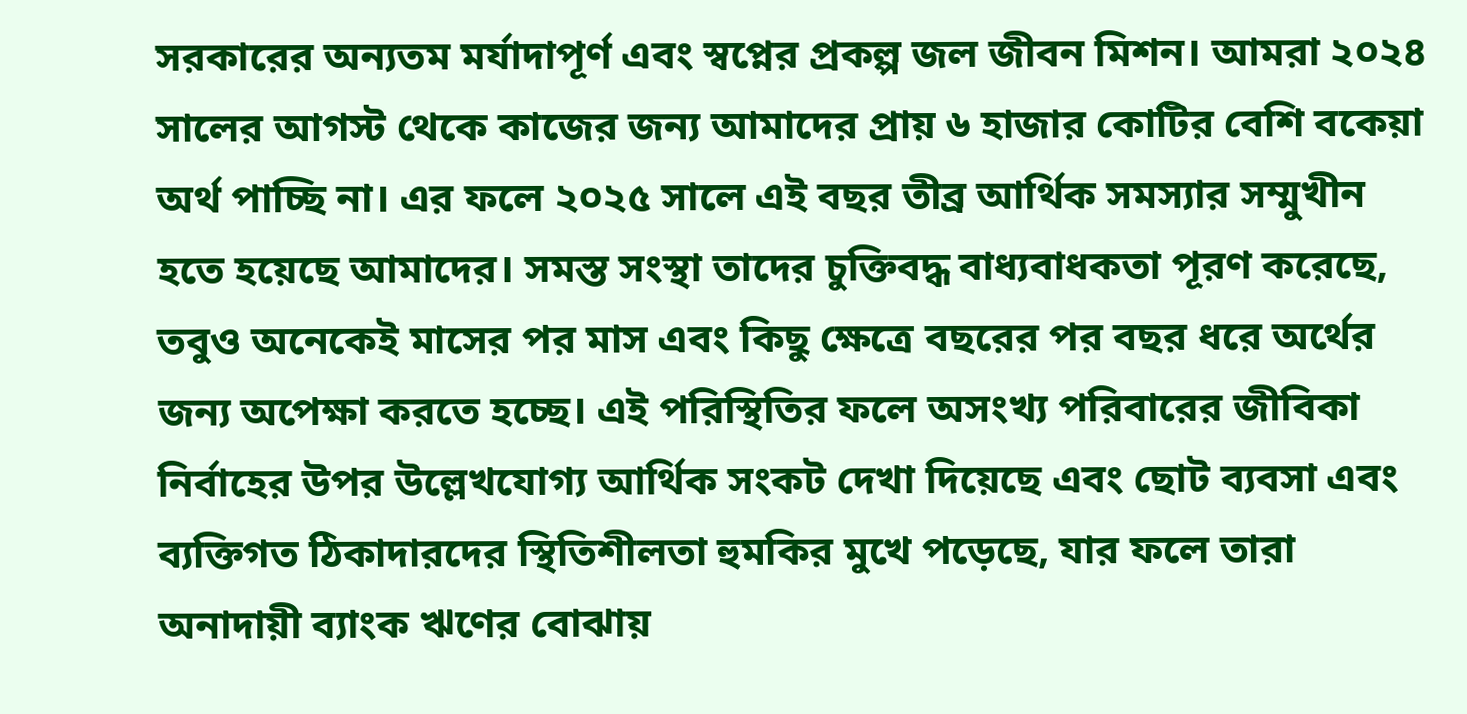সরকারের অন্যতম মর্যাদাপূর্ণ এবং স্বপ্নের প্রকল্প জল জীবন মিশন। আমরা ২০২৪ সালের আগস্ট থেকে কাজের জন্য আমাদের প্রায় ৬ হাজার কোটির বেশি বকেয়া অর্থ পাচ্ছি না। এর ফলে ২০২৫ সালে এই বছর তীব্র আর্থিক সমস্যার সম্মুখীন হতে হয়েছে আমাদের। সমস্ত সংস্থা তাদের চুক্তিবদ্ধ বাধ্যবাধকতা পূরণ করেছে, তবুও অনেকেই মাসের পর মাস এবং কিছু ক্ষেত্রে বছরের পর বছর ধরে অর্থের জন্য অপেক্ষা করতে হচ্ছে। এই পরিস্থিতির ফলে অসংখ্য পরিবারের জীবিকা নির্বাহের উপর উল্লেখযোগ্য আর্থিক সংকট দেখা দিয়েছে এবং ছোট ব্যবসা এবং ব্যক্তিগত ঠিকাদারদের স্থিতিশীলতা হুমকির মুখে পড়েছে, যার ফলে তারা অনাদায়ী ব্যাংক ঋণের বোঝায়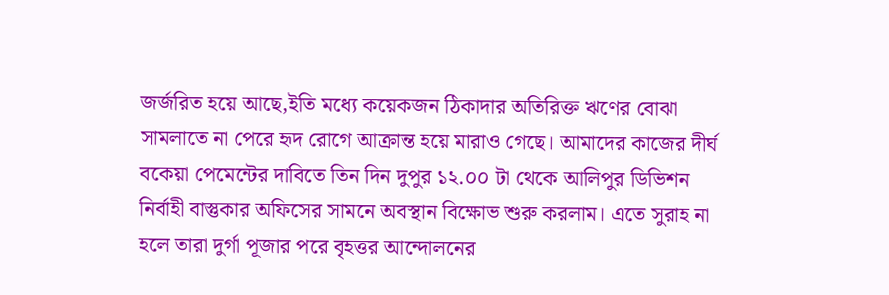জর্জরিত হয়ে আছে,ইতি মধ্যে কয়েকজন ঠিকাদার অতিরিক্ত ঋণের বোঝা সামলাতে না পেরে হৃদ রোগে আক্রান্ত হয়ে মারাও গেছে। আমাদের কাজের দীর্ঘ বকেয়া পেমেন্টের দাবিতে তিন দিন দুপুর ১২.০০ টা থেকে আলিপুর ডিভিশন নির্বাহী বাস্তুকার অফিসের সামনে অবস্থান বিক্ষোভ শুরু করলাম। এতে সুরাহ না হলে তারা দুর্গা পূজার পরে বৃহত্তর আন্দোলনের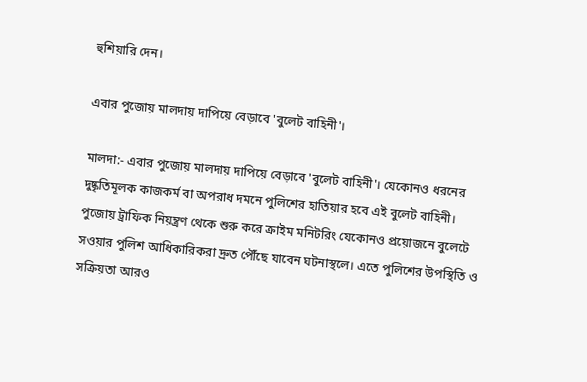হুশিয়ারি দেন।

এবার পুজোয় মালদায় দাপিয়ে বেড়াবে 'বুলেট বাহিনী'।

মালদা:- এবার পুজোয় মালদায় দাপিয়ে বেড়াবে 'বুলেট বাহিনী'। যেকোনও ধরনের দুষ্কৃতিমূলক কাজকর্ম বা অপরাধ দমনে পুলিশের হাতিয়ার হবে এই বুলেট বাহিনী। পুজোয় ট্রাফিক নিয়ন্ত্রণ থেকে শুরু করে ক্রাইম মনিটরিং যেকোনও প্রয়োজনে বুলেটে সওয়ার পুলিশ আধিকারিকরা দ্রুত পৌঁছে যাবেন ঘটনাস্থলে। এতে পুলিশের উপস্থিতি ও সক্রিয়তা আরও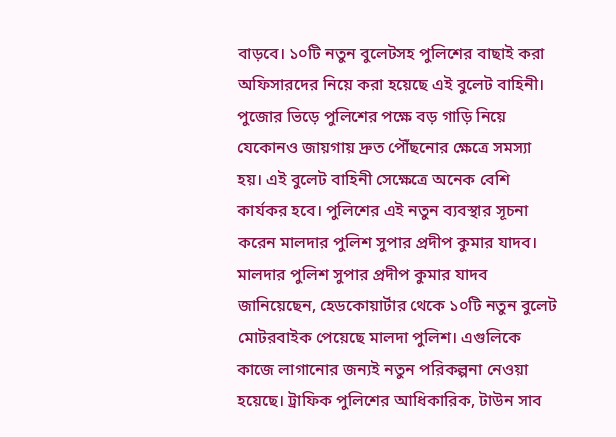বাড়বে। ১০টি নতুন বুলেটসহ পুলিশের বাছাই করা অফিসারদের নিয়ে করা হয়েছে এই বুলেট বাহিনী। পুজোর ভিড়ে পুলিশের পক্ষে বড় গাড়ি নিয়ে যেকোনও জায়গায় দ্রুত পৌঁছনোর ক্ষেত্রে সমস্যা হয়। এই বুলেট বাহিনী সেক্ষেত্রে অনেক বেশি কার্যকর হবে। পুলিশের এই নতুন ব্যবস্থার সূচনা করেন মালদার পুলিশ সুপার প্রদীপ কুমার যাদব। মালদার পুলিশ সুপার প্রদীপ কুমার যাদব জানিয়েছেন, হেডকোয়ার্টার থেকে ১০টি নতুন বুলেট মোটরবাইক পেয়েছে মালদা পুলিশ। এগুলিকে কাজে লাগানোর জন্যই নতুন পরিকল্পনা নেওয়া হয়েছে। ট্রাফিক পুলিশের আধিকারিক, টাউন সাব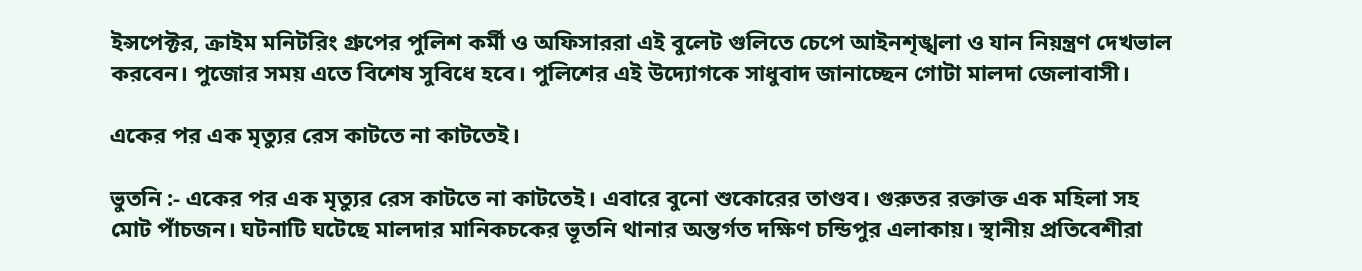ইন্সপেক্টর, ক্রাইম মনিটরিং গ্রুপের পুলিশ কর্মী ও অফিসাররা এই বুলেট গুলিতে চেপে আইনশৃঙ্খলা ও যান নিয়ন্ত্রণ দেখভাল করবেন। পুজোর সময় এতে বিশেষ সুবিধে হবে। পুলিশের এই উদ্যোগকে সাধুবাদ জানাচ্ছেন গোটা মালদা জেলাবাসী।

একের পর এক মৃত্যুর রেস কাটতে না কাটতেই।

ভুতনি :- একের পর এক মৃত্যুর রেস কাটতে না কাটতেই। এবারে বুনো শুকোরের তাণ্ডব। গুরুতর রক্তাক্ত এক মহিলা সহ মোট পাঁচজন। ঘটনাটি ঘটেছে মালদার মানিকচকের ভূতনি থানার অন্তর্গত দক্ষিণ চন্ডিপুর এলাকায়। স্থানীয় প্রতিবেশীরা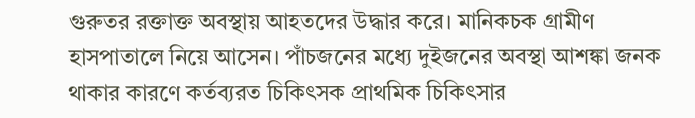গুরুতর রক্তাক্ত অবস্থায় আহতদের উদ্ধার করে। মানিকচক গ্রামীণ হাসপাতালে নিয়ে আসেন। পাঁচজনের মধ্যে দুইজনের অবস্থা আশঙ্কা জনক থাকার কারণে কর্তব্যরত চিকিৎসক প্রাথমিক চিকিৎসার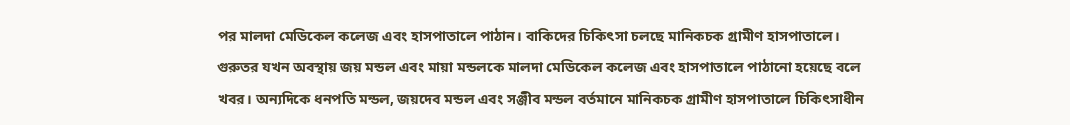পর মালদা মেডিকেল কলেজ এবং হাসপাতালে পাঠান। বাকিদের চিকিৎসা চলছে মানিকচক গ্রামীণ হাসপাতালে। গুরুতর যখন অবস্থায় জয় মন্ডল এবং মায়া মন্ডলকে মালদা মেডিকেল কলেজ এবং হাসপাতালে পাঠানো হয়েছে বলে খবর। অন্যদিকে ধনপতি মন্ডল, জয়দেব মন্ডল এবং সঞ্জীব মন্ডল বর্তমানে মানিকচক গ্রামীণ হাসপাতালে চিকিৎসাধীন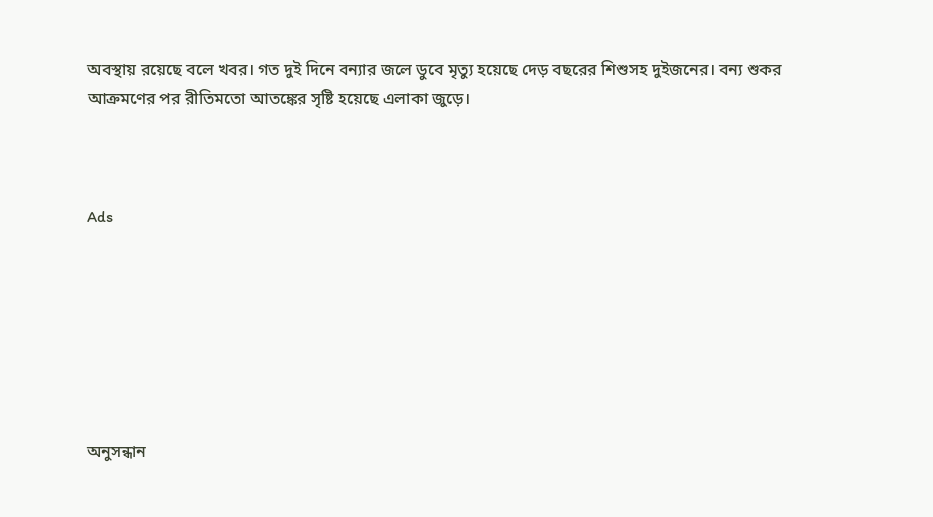অবস্থায় রয়েছে বলে খবর। গত দুই দিনে বন্যার জলে ডুবে মৃত্যু হয়েছে দেড় বছরের শিশুসহ দুইজনের। বন্য শুকর আক্রমণের পর রীতিমতো আতঙ্কের সৃষ্টি হয়েছে এলাকা জুড়ে।



Ads







অনুসন্ধান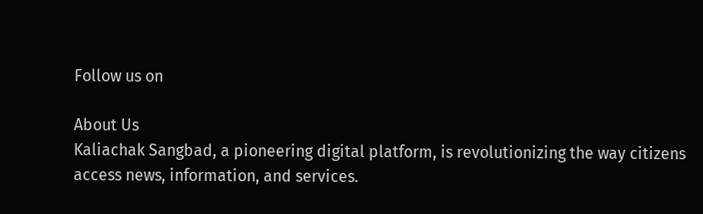Follow us on

About Us
Kaliachak Sangbad, a pioneering digital platform, is revolutionizing the way citizens access news, information, and services.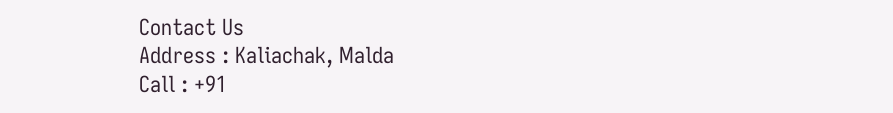Contact Us
Address : Kaliachak, Malda
Call : +91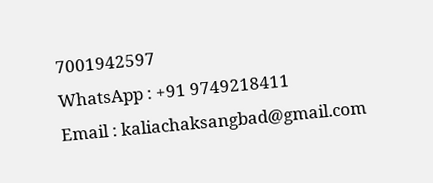7001942597
WhatsApp : +91 9749218411
Email : kaliachaksangbad@gmail.com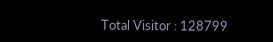Total Visitor : 128799